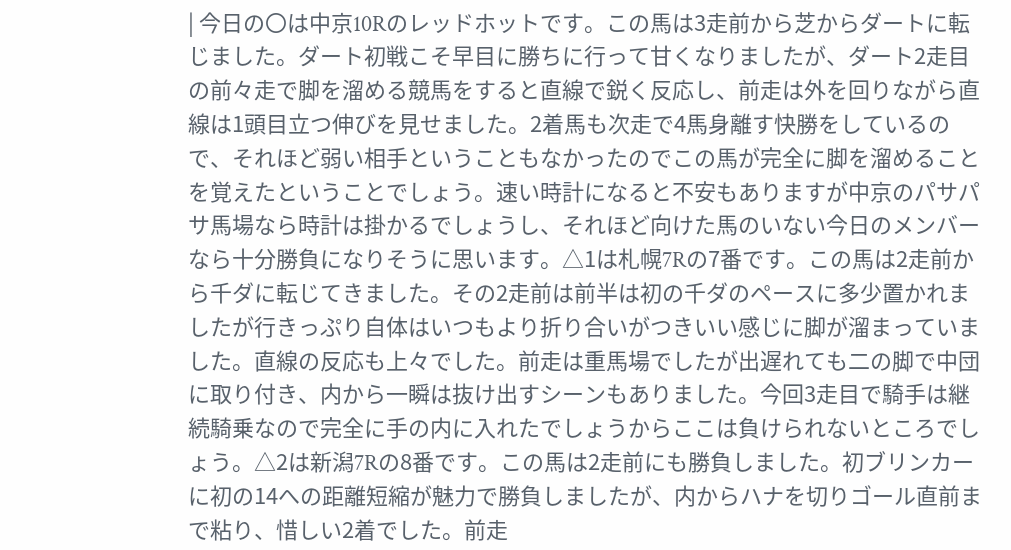| 今日の〇は中京10Rのレッドホットです。この馬は3走前から芝からダートに転じました。ダート初戦こそ早目に勝ちに行って甘くなりましたが、ダート2走目の前々走で脚を溜める競馬をすると直線で鋭く反応し、前走は外を回りながら直線は1頭目立つ伸びを見せました。2着馬も次走で4馬身離す快勝をしているので、それほど弱い相手ということもなかったのでこの馬が完全に脚を溜めることを覚えたということでしょう。速い時計になると不安もありますが中京のパサパサ馬場なら時計は掛かるでしょうし、それほど向けた馬のいない今日のメンバーなら十分勝負になりそうに思います。△1は札幌7Rの7番です。この馬は2走前から千ダに転じてきました。その2走前は前半は初の千ダのペースに多少置かれましたが行きっぷり自体はいつもより折り合いがつきいい感じに脚が溜まっていました。直線の反応も上々でした。前走は重馬場でしたが出遅れても二の脚で中団に取り付き、内から一瞬は抜け出すシーンもありました。今回3走目で騎手は継続騎乗なので完全に手の内に入れたでしょうからここは負けられないところでしょう。△2は新潟7Rの8番です。この馬は2走前にも勝負しました。初ブリンカーに初の14への距離短縮が魅力で勝負しましたが、内からハナを切りゴール直前まで粘り、惜しい2着でした。前走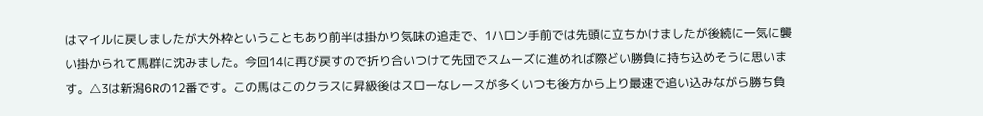はマイルに戻しましたが大外枠ということもあり前半は掛かり気味の追走で、1ハロン手前では先頭に立ちかけましたが後続に一気に襲い掛かられて馬群に沈みました。今回14に再び戻すので折り合いつけて先団でスムーズに進めれば際どい勝負に持ち込めそうに思います。△3は新潟6Rの12番です。この馬はこのクラスに昇級後はスローなレースが多くいつも後方から上り最速で追い込みながら勝ち負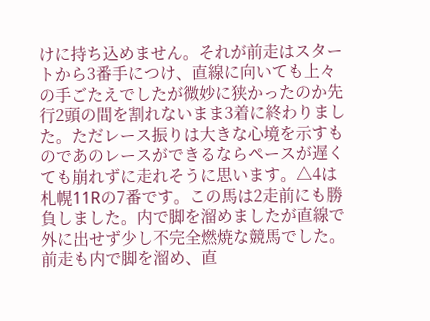けに持ち込めません。それが前走はスタートから3番手につけ、直線に向いても上々の手ごたえでしたが微妙に狭かったのか先行2頭の間を割れないまま3着に終わりました。ただレース振りは大きな心境を示すものであのレースができるならペースが遅くても崩れずに走れそうに思います。△4は札幌11Rの7番です。この馬は2走前にも勝負しました。内で脚を溜めましたが直線で外に出せず少し不完全燃焼な競馬でした。前走も内で脚を溜め、直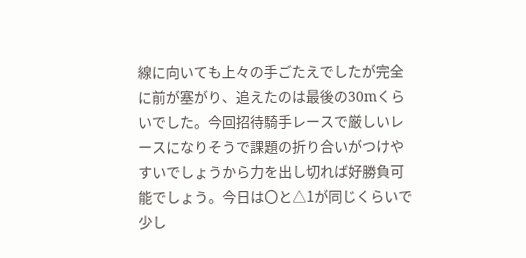線に向いても上々の手ごたえでしたが完全に前が塞がり、追えたのは最後の30mくらいでした。今回招待騎手レースで厳しいレースになりそうで課題の折り合いがつけやすいでしょうから力を出し切れば好勝負可能でしょう。今日は〇と△1が同じくらいで少し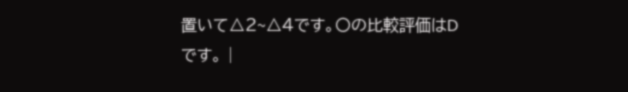置いて△2~△4です。〇の比較評価はDです。 |